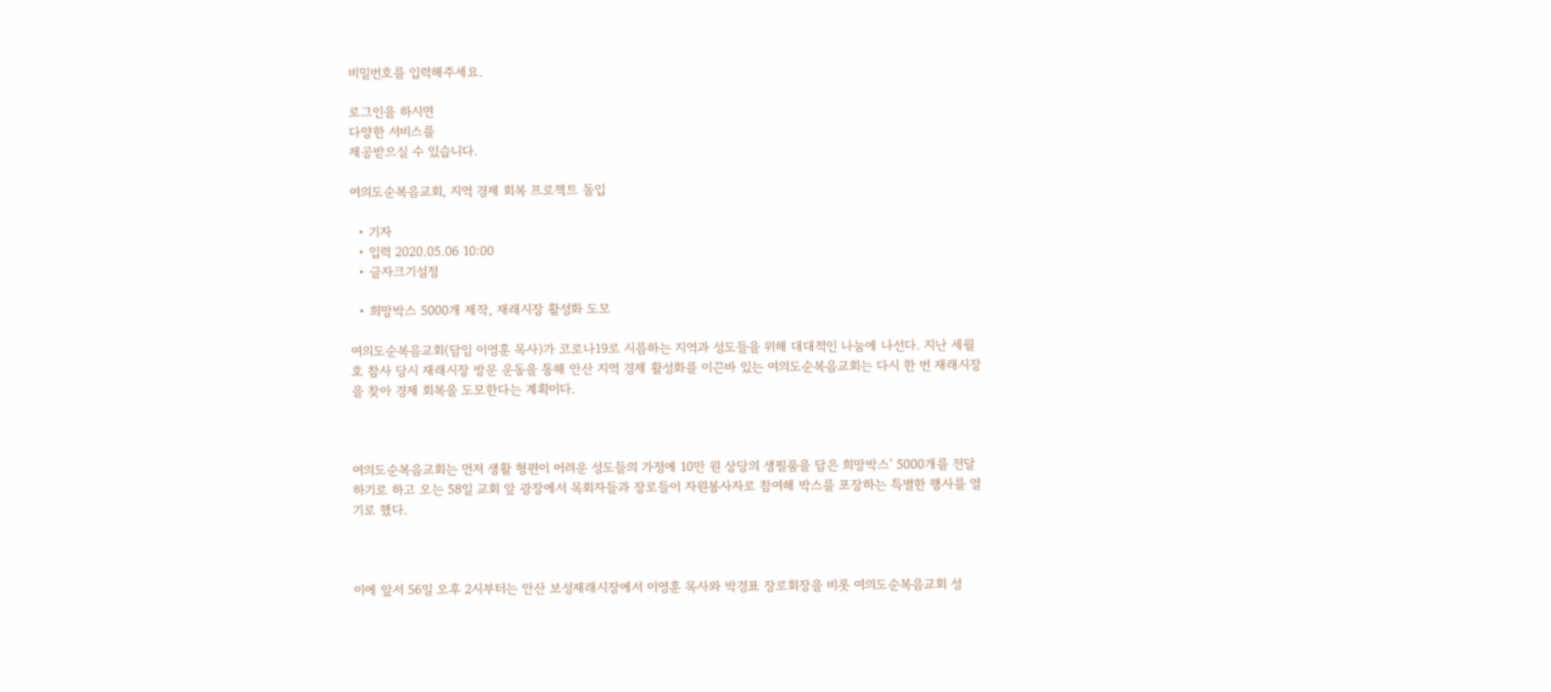비밀번호를 입력해주세요.

로그인을 하시면
다양한 서비스를
제공받으실 수 있습니다.

여의도순복음교회, 지역 경제 회복 프로젝트 돌입

  • 기자
  • 입력 2020.05.06 10:00
  • 글자크기설정

  • 희망박스 5000개 제작, 재래시장 활성화 도모

여의도순복음교회(담임 이영훈 목사)가 코로나19로 시름하는 지역과 성도들을 위해 대대적인 나눔에 나선다. 지난 세월호 참사 당시 재래시장 방문 운동을 통해 안산 지역 경제 활성화를 이끈바 있는 여의도순복음교회는 다시 한 번 재래시장을 찾아 경제 회복을 도모한다는 계획이다.



여의도순복음교회는 먼저 생활 형편이 어려운 성도들의 가정에 10만 원 상당의 생필품을 담은 희망박스’ 5000개를 전달하기로 하고 오는 58일 교회 앞 광장에서 목회자들과 장로들이 자원봉사자로 참여해 박스를 포장하는 특별한 행사를 열기로 했다.



이에 앞서 56일 오후 2시부터는 안산 보성재래시장에서 이영훈 목사와 박경표 장로회장을 비롯 여의도순복음교회 성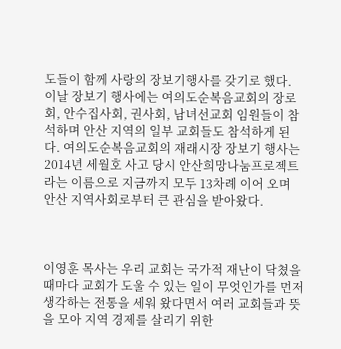도들이 함께 사랑의 장보기행사를 갖기로 했다. 이날 장보기 행사에는 여의도순복음교회의 장로회, 안수집사회, 권사회, 남녀선교회 임원들이 참석하며 안산 지역의 일부 교회들도 참석하게 된다. 여의도순복음교회의 재래시장 장보기 행사는 2014년 세월호 사고 당시 안산희망나눔프로젝트라는 이름으로 지금까지 모두 13차례 이어 오며 안산 지역사회로부터 큰 관심을 받아왔다.



이영훈 목사는 우리 교회는 국가적 재난이 닥쳤을 때마다 교회가 도울 수 있는 일이 무엇인가를 먼저 생각하는 전통을 세워 왔다면서 여러 교회들과 뜻을 모아 지역 경제를 살리기 위한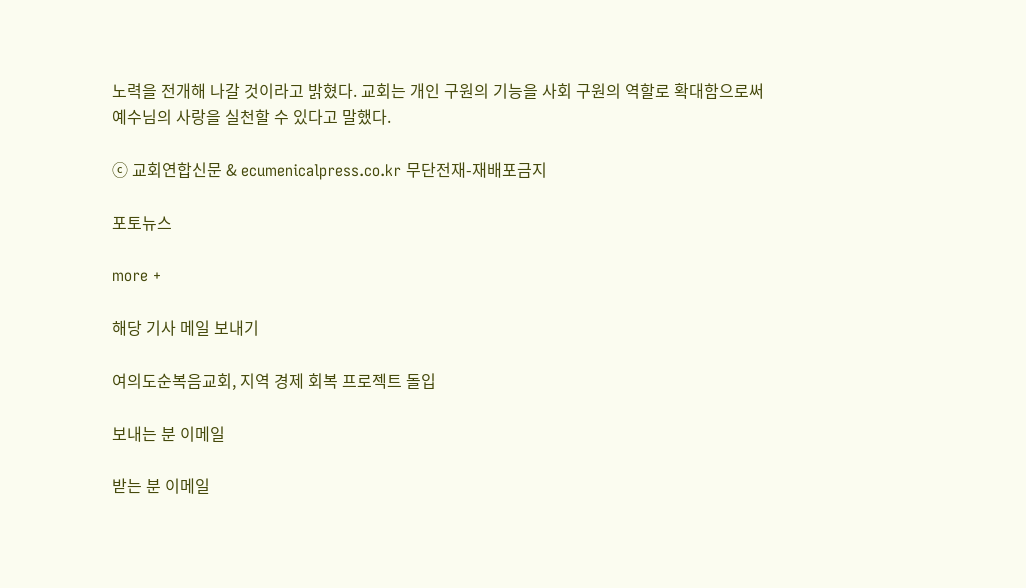노력을 전개해 나갈 것이라고 밝혔다. 교회는 개인 구원의 기능을 사회 구원의 역할로 확대함으로써 예수님의 사랑을 실천할 수 있다고 말했다.

ⓒ 교회연합신문 & ecumenicalpress.co.kr 무단전재-재배포금지

포토뉴스

more +

해당 기사 메일 보내기

여의도순복음교회, 지역 경제 회복 프로젝트 돌입

보내는 분 이메일

받는 분 이메일